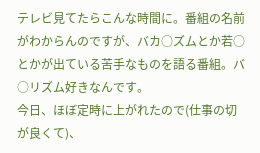テレビ見てたらこんな時間に。番組の名前がわからんのですが、バカ○ズムとか若○とかが出ている苦手なものを語る番組。バ○リズム好きなんです。
今日、ほぼ定時に上がれたので(仕事の切が良くて)、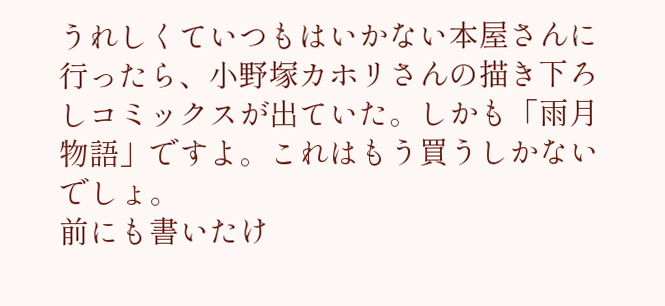うれしくていつもはいかない本屋さんに行ったら、小野塚カホリさんの描き下ろしコミックスが出ていた。しかも「雨月物語」ですよ。これはもう買うしかないでしょ。
前にも書いたけ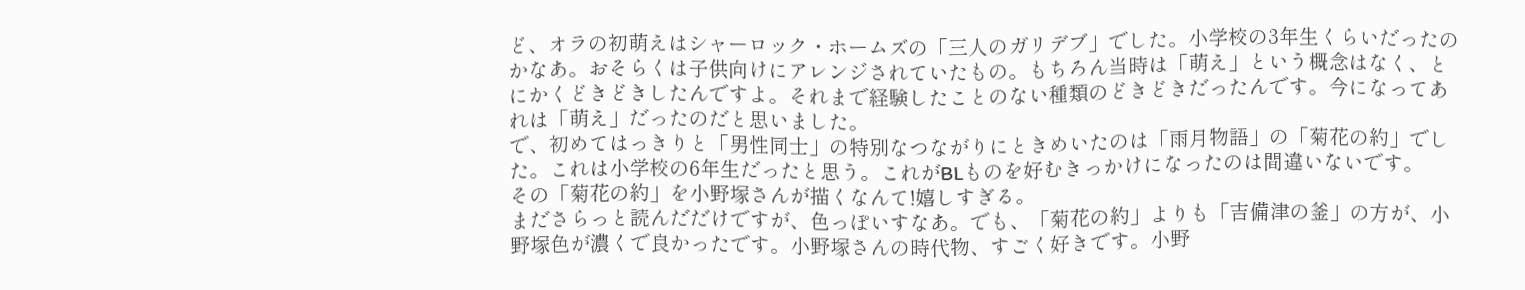ど、オラの初萌えはシャーロック・ホームズの「三人のガリデブ」でした。小学校の3年生くらいだったのかなあ。おそらくは子供向けにアレンジされていたもの。もちろん当時は「萌え」という概念はなく、とにかくどきどきしたんですよ。それまで経験したことのない種類のどきどきだったんです。今になってあれは「萌え」だったのだと思いました。
で、初めてはっきりと「男性同士」の特別なつながりにときめいたのは「雨月物語」の「菊花の約」でした。これは小学校の6年生だったと思う。これがBLものを好むきっかけになったのは間違いないです。
その「菊花の約」を小野塚さんが描くなんて!嬉しすぎる。
まださらっと読んだだけですが、色っぽいすなあ。でも、「菊花の約」よりも「吉備津の釜」の方が、小野塚色が濃くで良かったです。小野塚さんの時代物、すごく好きです。小野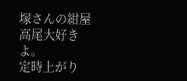塚さんの紺屋高尾大好きよ。
定時上がり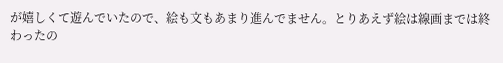が嬉しくて遊んでいたので、絵も文もあまり進んでません。とりあえず絵は線画までは終わったの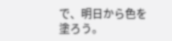で、明日から色を塗ろう。